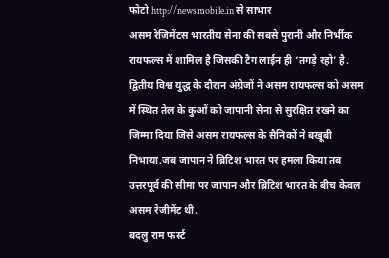फोटो http://newsmobile.in से साभार
असम रेजिमेंटस भारतीय सेना की सबसे पुरानी और निर्भीक रायफल्स में शामिल है जिसकी टैग लाईन ही ‘तगड़े रहो’ है. द्वितीय विश्व युद्ध के दौरान अंग्रेजों ने असम रायफल्स को असम में स्थित तेल के कुओं को जापानी सेना से सुरक्षित रखने का जिम्मा दिया जिसे असम रायफल्स के सैनिकों ने बखूबी निभाया.जब जापान ने ब्रिटिश भारत पर हमला किया तब उत्तरपूर्व की सीमा पर जापान और ब्रिटिश भारत के बीच केवल असम रेजीमेंट थी.
बदलु राम फर्स्ट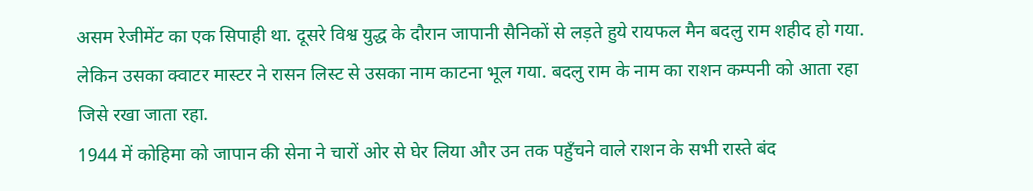असम रेजीमेंट का एक सिपाही था. दूसरे विश्व युद्ध के दौरान जापानी सैनिकों से लड़ते हुये रायफल मैन बदलु राम शहीद हो गया. लेकिन उसका क्वाटर मास्टर ने रासन लिस्ट से उसका नाम काटना भूल गया. बदलु राम के नाम का राशन कम्पनी को आता रहा जिसे रखा जाता रहा.
1944 में कोहिमा को जापान की सेना ने चारों ओर से घेर लिया और उन तक पहुँचने वाले राशन के सभी रास्ते बंद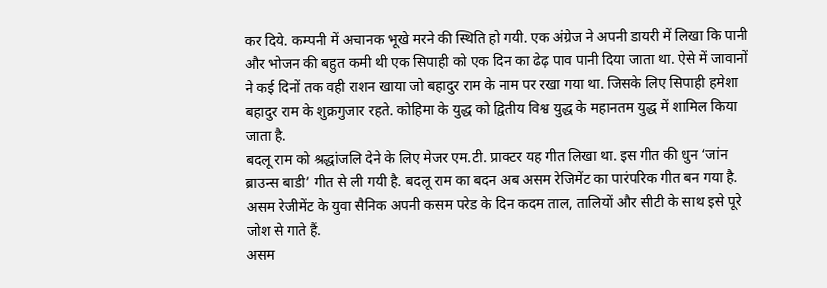कर दिये. कम्पनी में अचानक भूखे मरने की स्थिति हो गयी. एक अंग्रेज ने अपनी डायरी में लिखा कि पानी और भोजन की बहुत कमी थी एक सिपाही को एक दिन का ढेढ़ पाव पानी दिया जाता था. ऐसे में जावानों ने कई दिनों तक वही राशन खाया जो बहादुर राम के नाम पर रखा गया था. जिसके लिए सिपाही हमेशा बहादुर राम के शुक्रगुजार रहते. कोहिमा के युद्ध को द्वितीय विश्व युद्ध के महानतम युद्ध में शामिल किया जाता है.
बदलू राम को श्रद्धांजलि देने के लिए मेजर एम.टी. प्राक्टर यह गीत लिखा था. इस गीत की धुन ‘जांन ब्राउन्स बाडी’ गीत से ली गयी है. बदलू राम का बदन अब असम रेजिमेंट का पारंपरिक गीत बन गया है. असम रेजीमेंट के युवा सैनिक अपनी कसम परेड के दिन कदम ताल, तालियों और सीटी के साथ इसे पूरे जोश से गाते हैं.
असम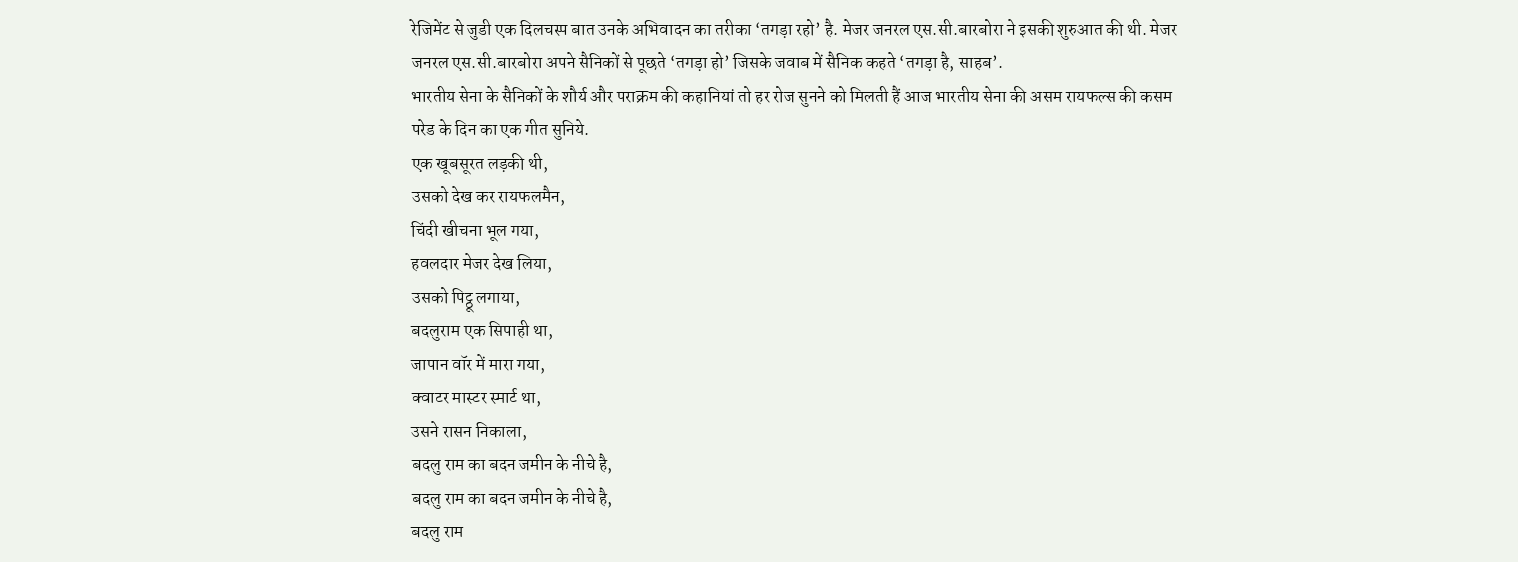रेजिमेंट से जुडी एक दिलचस्प बात उनके अभिवादन का तरीका ‘तगड़ा रहो’ है. मेजर जनरल एस.सी.बारबोरा ने इसकी शुरुआत की थी. मेजर जनरल एस.सी.बारबोरा अपने सैनिकों से पूछते ‘तगड़ा हो’ जिसके जवाब में सैनिक कहते ‘तगड़ा है, साहब’.
भारतीय सेना के सैनिकों के शौर्य और पराक्रम की कहानियां तो हर रोज सुनने को मिलती हैं आज भारतीय सेना की असम रायफल्स की कसम परेड के दिन का एक गीत सुनिये.
एक खूबसूरत लड़की थी,
उसको देख कर रायफलमैन,
चिंदी खीचना भूल गया,
हवलदार मेजर देख लिया,
उसको पिट्ठू लगाया,
बदलुराम एक सिपाही था,
जापान वॉर में मारा गया,
क्वाटर मास्टर स्मार्ट था,
उसने रासन निकाला,
बदलु राम का बदन जमीन के नीचे है,
बदलु राम का बदन जमीन के नीचे है,
बदलु राम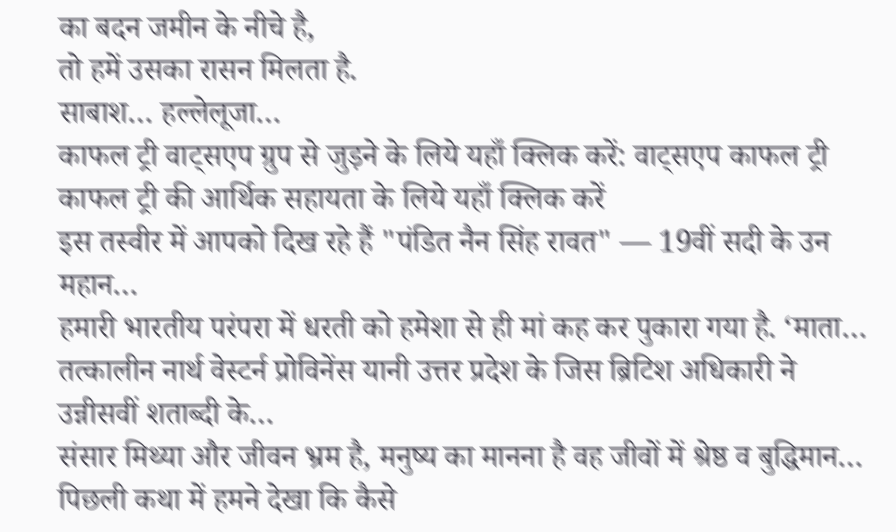का बदन जमीन के नीचे है,
तो हमें उसका रासन मिलता है.
साबाश… हल्लेलूजा…
काफल ट्री वाट्सएप ग्रुप से जुड़ने के लिये यहाँ क्लिक करें: वाट्सएप काफल ट्री
काफल ट्री की आर्थिक सहायता के लिये यहाँ क्लिक करें
इस तस्वीर में आपको दिख रहे हैं "पंडित नैन सिंह रावत" — 19वीं सदी के उन महान…
हमारी भारतीय परंपरा में धरती को हमेशा से ही मां कह कर पुकारा गया है. ‘माता…
तत्कालीन नार्थ वेस्टर्न प्रोविनेंस यानी उत्तर प्रदेश के जिस ब्रिटिश अधिकारी ने उन्नीसवीं शताब्दी के…
संसार मिथ्या और जीवन भ्रम है, मनुष्य का मानना है वह जीवों में श्रेष्ठ व बुद्धिमान…
पिछली कथा में हमने देखा कि कैसे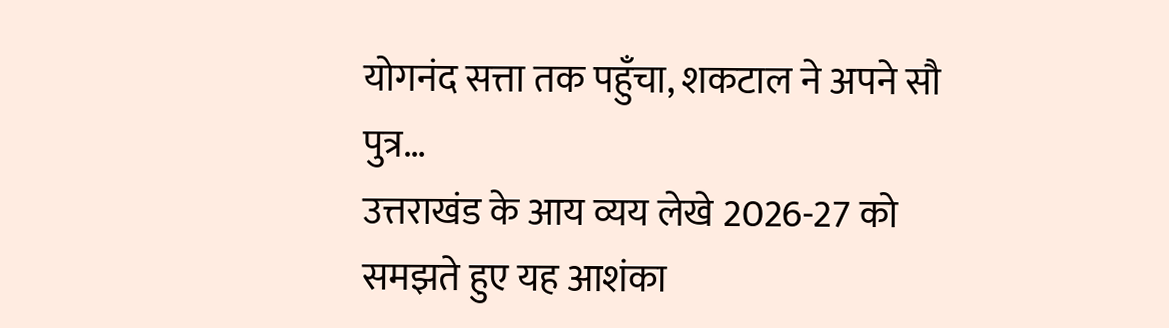योगनंद सत्ता तक पहुँचा, शकटाल ने अपने सौ पुत्र…
उत्तराखंड के आय व्यय लेखे 2026-27 को समझते हुए यह आशंका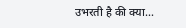उभरती है की क्या…